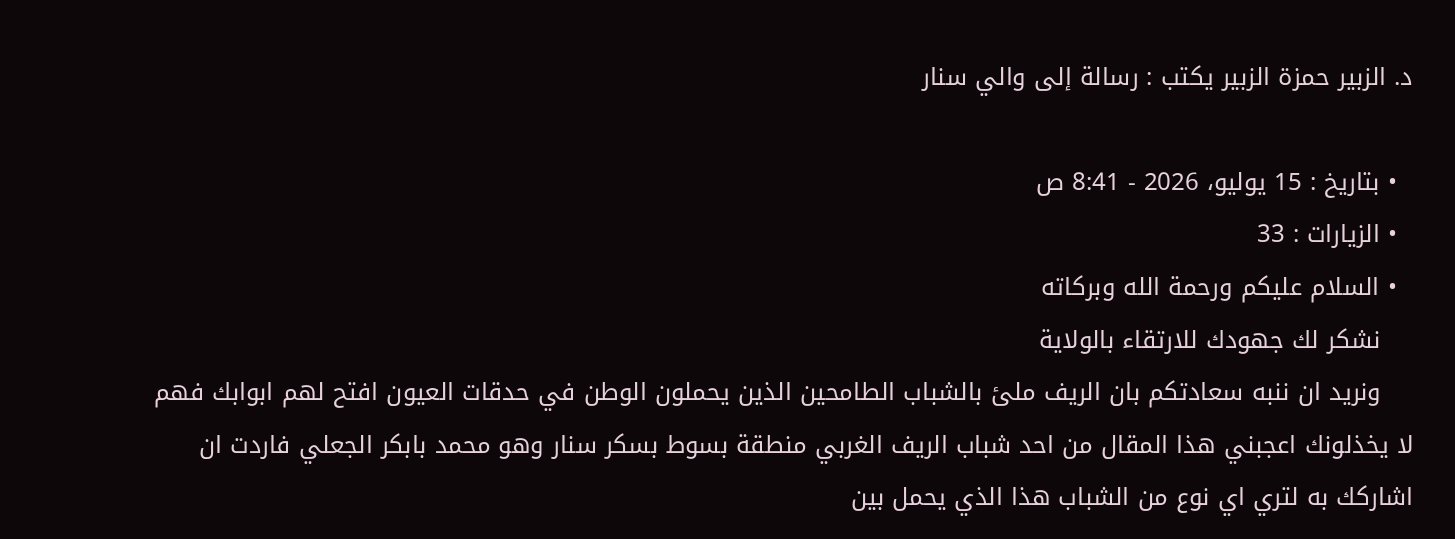د. الزبير حمزة الزبير يكتب : رسالة إلى والي سنار

  • بتاريخ : 15 يوليو، 2026 - 8:41 ص
  • الزيارات : 33
  • السلام عليكم ورحمة الله وبركاته
    نشكر لك جهودك للارتقاء بالولاية
    ونريد ان ننبه سعادتكم بان الريف ملئ بالشباب الطامحين الذين يحملون الوطن في حدقات العيون افتح لهم ابوابك فهم لا يخذلونك اعجبني هذا المقال من احد شباب الريف الغربي منطقة بسوط بسكر سنار وهو محمد بابكر الجعلي فاردت ان اشاركك به لتري اي نوع من الشباب هذا الذي يحمل بين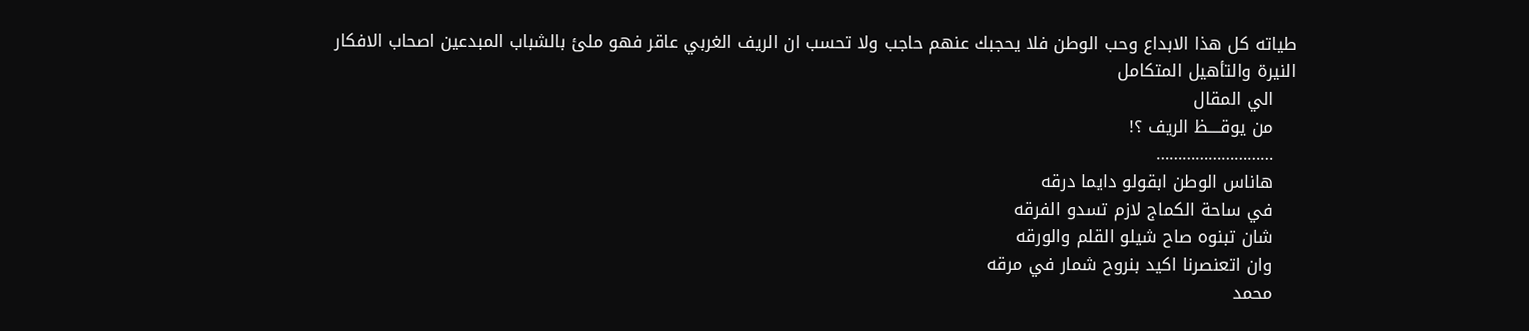طياته كل هذا الابداع وحب الوطن فلا يحجبك عنهم حاجب ولا تحسب ان الريف الغربي عاقر فهو ملئ بالشباب المبدعين اصحاب الافكار النيرة والتأهيل المتكامل
    الي المقال
    من يوقــــظ الريف ؟!
    ………………………
    هاناس الوطن ابقولو دايما درقه
    في ساحة الكماج لازم تسدو الفرقه
    شان تبنوه صاح شيلو القلم والورقه
    وان اتعنصرنا اكيد بنروح شمار في مرقه
    محمد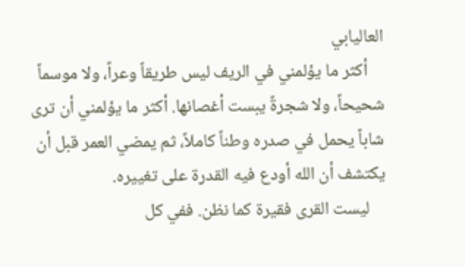العاليابي
    أكثر ما يؤلمني في الريف ليس طريقاً وعراً، ولا موسماً شحيحاً، ولا شجرةً يبست أغصانها. أكثر ما يؤلمني أن ترى شاباً يحمل في صدره وطناً كاملاً، ثم يمضي العمر قبل أن يكتشف أن الله أودع فيه القدرة على تغييره.
    ليست القرى فقيرة كما نظن. ففي كل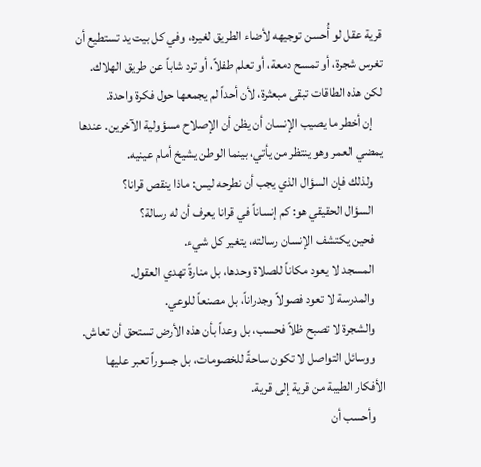قرية عقل لو أُحسن توجيهه لأضاء الطريق لغيره، وفي كل بيت يد تستطيع أن تغرس شجرة، أو تمسح دمعة، أو تعلم طفلاً، أو ترد شاباً عن طريق الهلاك. لكن هذه الطاقات تبقى مبعثرة، لأن أحداً لم يجمعها حول فكرة واحدة.
    إن أخطر ما يصيب الإنسان أن يظن أن الإصلاح مسؤولية الآخرين. عندها يمضي العمر وهو ينتظر من يأتي، بينما الوطن يشيخ أمام عينيه.
    ولذلك فإن السؤال الذي يجب أن نطرحه ليس: ماذا ينقص قرانا؟
    السؤال الحقيقي هو: كم إنساناً في قرانا يعرف أن له رسالة؟
    فحين يكتشف الإنسان رسالته، يتغير كل شيء.
    المسجد لا يعود مكاناً للصلاة وحدها، بل منارةً تهدي العقول.
    والمدرسة لا تعود فصولاً وجدراناً، بل مصنعاً للوعي.
    والشجرة لا تصبح ظلاً فحسب، بل وعداً بأن هذه الأرض تستحق أن تعاش.
    ووسائل التواصل لا تكون ساحةً للخصومات، بل جسوراً تعبر عليها الأفكار الطيبة من قرية إلى قرية.
    وأحسب أن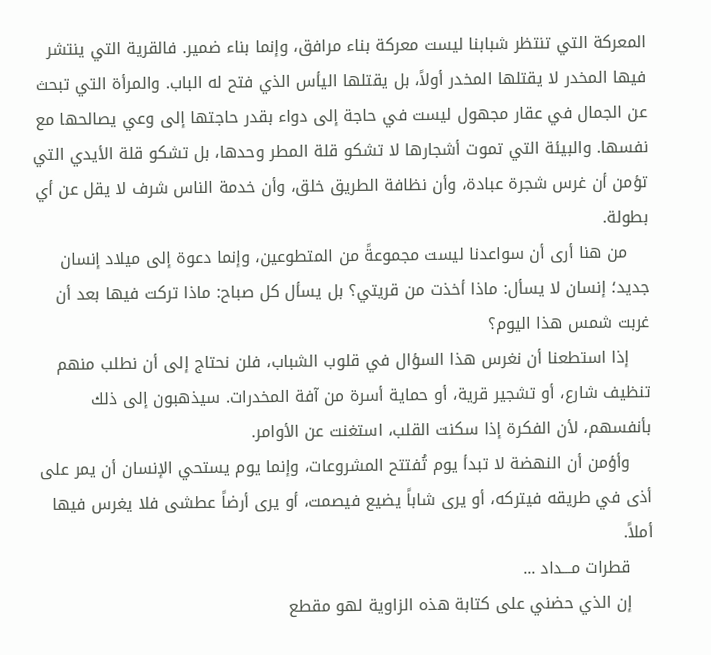المعركة التي تنتظر شبابنا ليست معركة بناء مرافق، وإنما بناء ضمير. فالقرية التي ينتشر فيها المخدر لا يقتلها المخدر أولاً، بل يقتلها اليأس الذي فتح له الباب. والمرأة التي تبحث عن الجمال في عقار مجهول ليست في حاجة إلى دواء بقدر حاجتها إلى وعي يصالحها مع نفسها. والبيئة التي تموت أشجارها لا تشكو قلة المطر وحدها، بل تشكو قلة الأيدي التي تؤمن أن غرس شجرة عبادة، وأن نظافة الطريق خلق، وأن خدمة الناس شرف لا يقل عن أي بطولة.
    من هنا أرى أن سواعدنا ليست مجموعةً من المتطوعين، وإنما دعوة إلى ميلاد إنسان جديد؛ إنسان لا يسأل: ماذا أخذت من قريتي؟ بل يسأل كل صباح: ماذا تركت فيها بعد أن غربت شمس هذا اليوم؟
    إذا استطعنا أن نغرس هذا السؤال في قلوب الشباب، فلن نحتاج إلى أن نطلب منهم تنظيف شارع، أو تشجير قرية، أو حماية أسرة من آفة المخدرات. سيذهبون إلى ذلك بأنفسهم، لأن الفكرة إذا سكنت القلب، استغنت عن الأوامر.
    وأؤمن أن النهضة لا تبدأ يوم تُفتتح المشروعات، وإنما يوم يستحي الإنسان أن يمر على أذى في طريقه فيتركه، أو يرى شاباً يضيع فيصمت، أو يرى أرضاً عطشى فلا يغرس فيها أملاً.
    قطرات مـــداد ...
    إن الذي حضني على كتابة هذه الزاوية لهو مقطع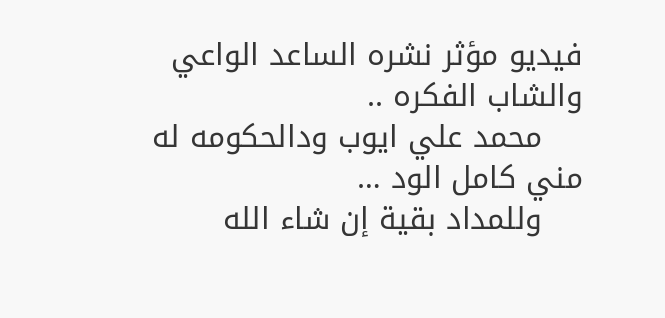فيديو مؤثر نشره الساعد الواعي والشاب الفكره ..
    محمد علي ايوب ودالحكومه له مني كامل الود …
    وللمداد بقية إن شاء الله